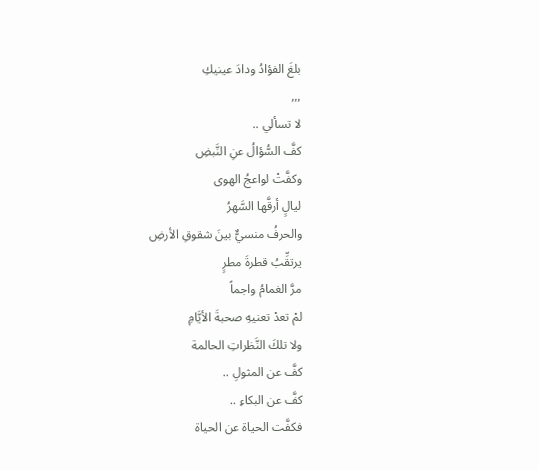بلغَ الفؤادُ ودادَ عينيكِ
,,,
لا تسألي ..
كفَّ السُّؤالُ عنِ النَّبضِ
وكفَّتْ لواعجُ الهوى
ليالٍ أرقَّها السَّهرُ
والحرفُ منسيٌّ بينَ شقوقِ الأرضِ
يرتقِّبُ قطرةَ مطرٍ
مرَّ الغمامُ واجماً
لمْ تعدْ تعنيهِ صحبةَ الأيَّامِ
ولا تلكَ النَّظراتِ الحالمة
كفَّ عن المثولِ ..
كفَّ عن البكاءِ ..
فكفَّت الحياة عن الحياة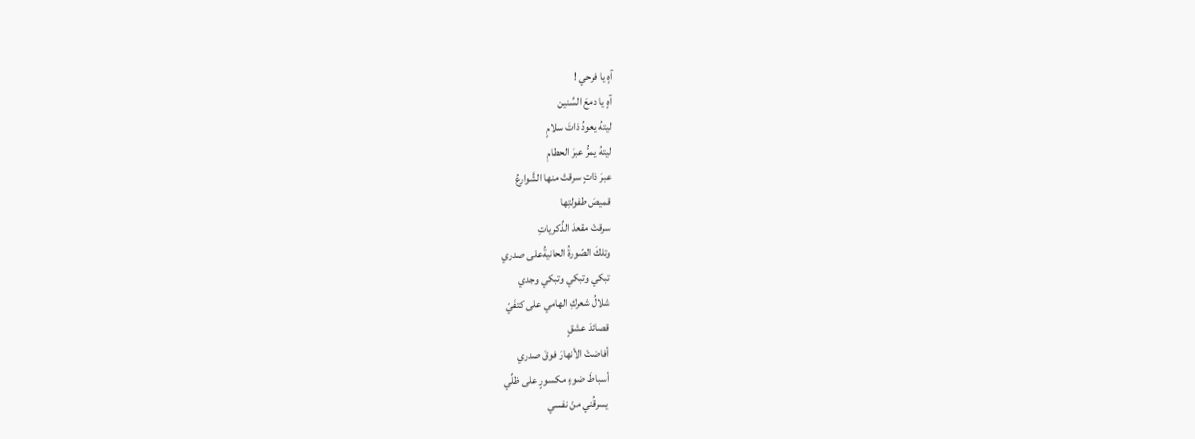آهٍ يا فرحي !
آهٍ يا دمعَ السِّنين
ليتهُ يعودُ ذاتَ سلامٍ
ليتهُ يمرُّ عبرَ الحطامِ
عبرَ ذاتٍ سرقتْ منها الشَّوارعُ
قميصَ طفولتِها
سرقتْ مقعدَ الذِّكرياتِ
وتلكَ الصّورةُ الحانيةُعلى صدري
تبكي وتبكي وتبكي وجدي
شلالُ شعركِ الهامي على كتفَيّ
قصائدَ عشقٍ
أفاضتْ الأنهارَ فوقَ صدري
أسباطَ ضوءٍ مكسورٍ على ظلِّي
يسرقُني منْ نفسي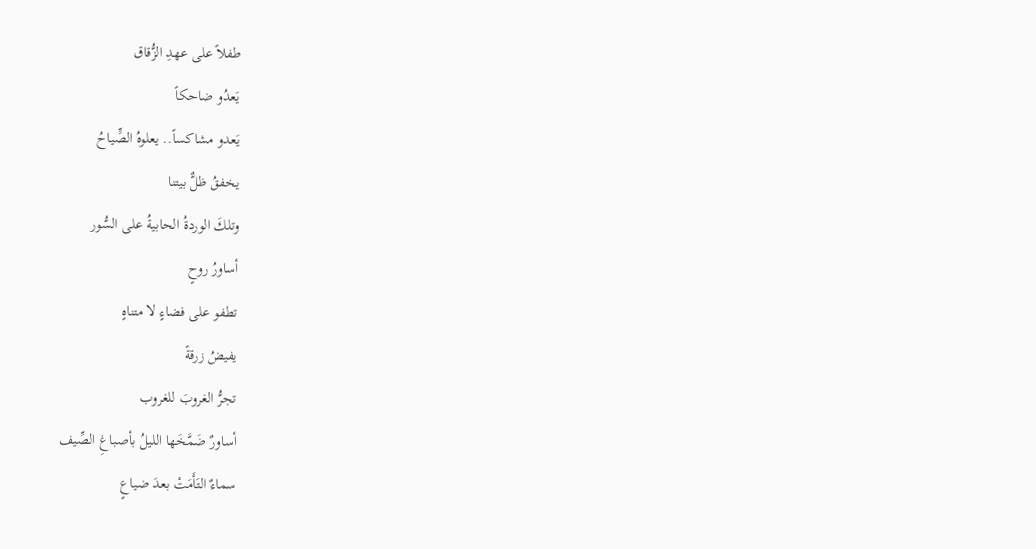طفلاً على عهدِ الزُّقاق
يَعدُو ضاحكاً
يَعدو مشاكساً.. يعلوهُ الصٍّياحُ
يخفقُ ظلٌّ بيتنا
وتلكَ الوردةُ الحابيةُ على السُّور
أساورُ روحٍ
تطفو على فضاءٍ لا متناهٍ
يفيضُ زرقةً
تجرُّ الغروبَ للغروب
أساورٌ ضَمَّخَها الليلُ بأصباغِ الصِّيف
سماءٌ التَأَمَتْ بعدَ ضياعٍ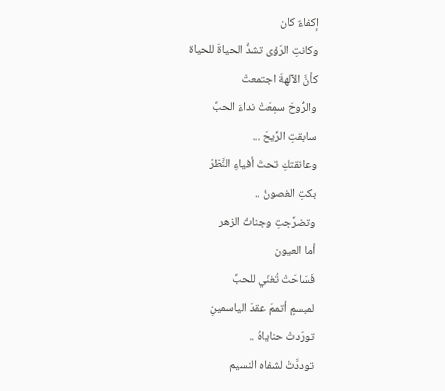إكفاءٌ كان
وكانتِ الرّؤى تشدُّ الحياةَ للحياة
كأنَّ الآلهةَ اجتمعتْ
والرُّوحَ سمِعَتْ نداءَ الحبِّ
سابقتِ الرِّيحَ ...
وعانقتكِ تحتَ أفياءِ النَّظرْ
بكتِ الغصونُ ..
وتضرَّجتِ وجناتُ الزهر
أما العيون
فَسَاحَتْ تُغنّي للحبِّ
لمبسمٍ أتممَ عقدَ الياسمينِ
تورّدتْ حناياهُ ..
توددَّتْ لشفاه النسيم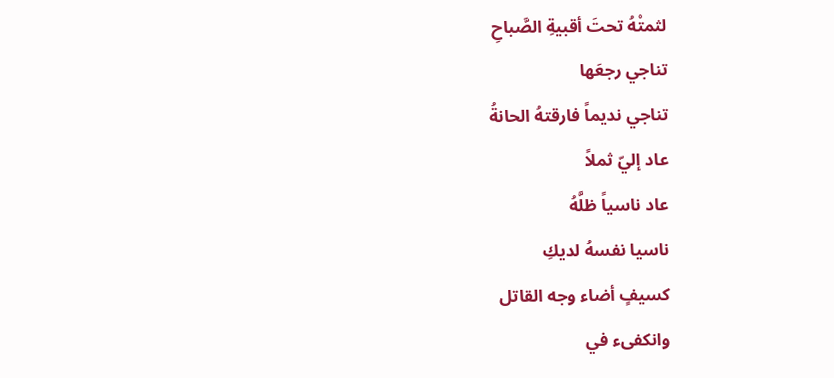لثمتْهُ تحتَ أقبيةِ الصَّباحِ
تناجي رجعَها
تناجي نديماً فارقتهُ الحانةُ
عاد إليّ ثملاً
عاد ناسياً ظلَّهُ
ناسيا نفسهُ لديكِ
كسيفٍ أضاء وجه القاتل
وانكفىء في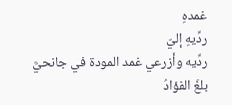غمدهِ
ردِّيهِ إليّ
ردِّيه وأزرعي غمد المودة في جانحيَّ
بلغَ الفؤادُ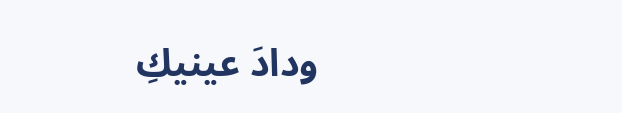ودادَ عينيكِ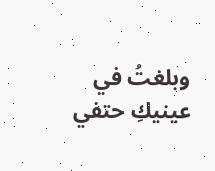وبلغتُ في عينيكِ حتفي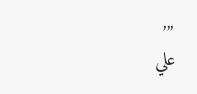,,,
علي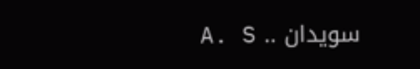سويدان .. A. S